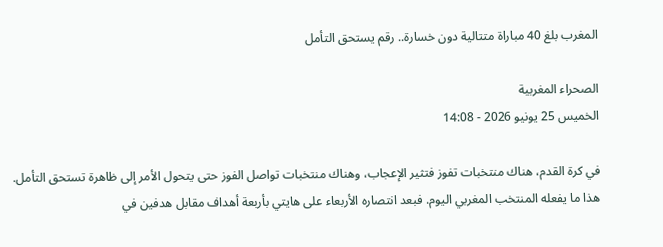المغرب بلغ 40 مباراة متتالية دون خسارة.. رقم يستحق التأمل

الصحراء المغربية
الخميس 25 يونيو 2026 - 14:08

في كرة القدم، هناك منتخبات تفوز فتثير الإعجاب، وهناك منتخبات تواصل الفوز حتى يتحول الأمر إلى ظاهرة تستحق التأمل. هذا ما يفعله المنتخب المغربي اليوم. فبعد انتصاره الأربعاء على هايتي بأربعة أهداف مقابل هدفين في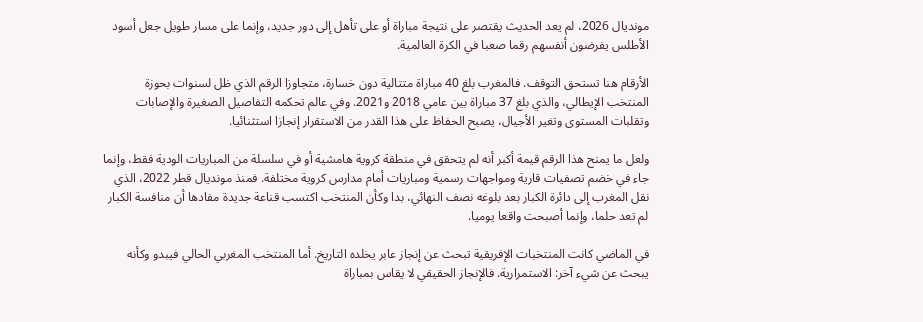مونديال 2026، لم يعد الحديث يقتصر على نتيجة مباراة أو على تأهل إلى دور جديد، وإنما على مسار طويل جعل أسود الأطلس يفرضون أنفسهم رقما صعبا في الكرة العالمية.

الأرقام هنا تستحق التوقف. فالمغرب بلغ 40 مباراة متتالية دون خسارة، متجاوزا الرقم الذي ظل لسنوات بحوزة المنتخب الإيطالي، والذي بلغ 37 مباراة بين عامي 2018 و2021. وفي عالم تحكمه التفاصيل الصغيرة والإصابات وتقلبات المستوى وتغير الأجيال، يصبح الحفاظ على هذا القدر من الاستقرار إنجازا استثنائيا.

ولعل ما يمنح هذا الرقم قيمة أكبر أنه لم يتحقق في منطقة كروية هامشية أو في سلسلة من المباريات الودية فقط، وإنما جاء في خضم تصفيات قارية ومواجهات رسمية ومباريات أمام مدارس كروية مختلفة. فمنذ مونديال قطر 2022، الذي نقل المغرب إلى دائرة الكبار بعد بلوغه نصف النهائي، بدا وكأن المنتخب اكتسب قناعة جديدة مفادها أن منافسة الكبار لم تعد حلما، وإنما أصبحت واقعا يوميا.

في الماضي كانت المنتخبات الإفريقية تبحث عن إنجاز عابر يخلده التاريخ. أما المنتخب المغربي الحالي فيبدو وكأنه يبحث عن شيء آخر: الاستمرارية. فالإنجاز الحقيقي لا يقاس بمباراة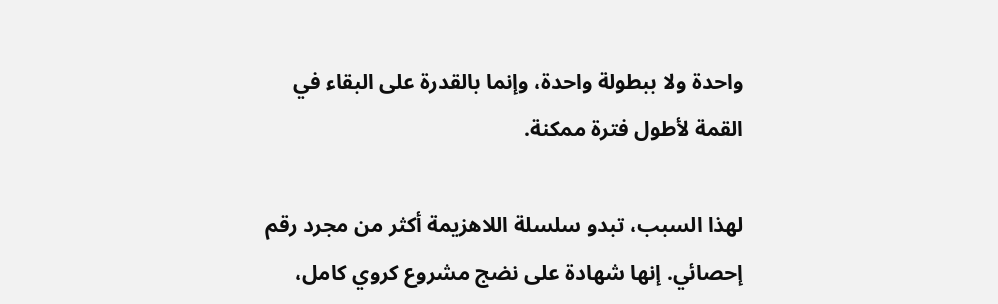واحدة ولا ببطولة واحدة، وإنما بالقدرة على البقاء في القمة لأطول فترة ممكنة.

لهذا السبب، تبدو سلسلة اللاهزيمة أكثر من مجرد رقم إحصائي. إنها شهادة على نضج مشروع كروي كامل،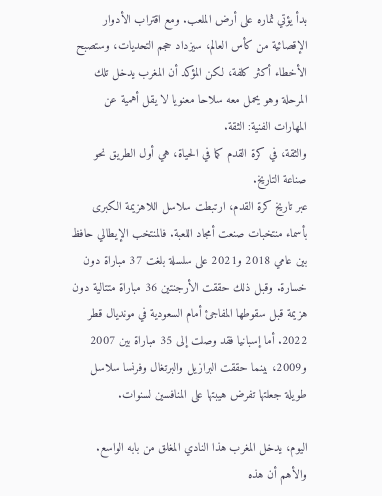بدأ يؤتي ثماره على أرض الملعب. ومع اقتراب الأدوار الإقصائية من كأس العالم، سيزداد حجم التحديات، وستصبح الأخطاء أكثر كلفة، لكن المؤكد أن المغرب يدخل تلك المرحلة وهو يحمل معه سلاحا معنويا لا يقل أهمية عن المهارات الفنية: الثقة.
والثقة، في كرة القدم كما في الحياة، هي أول الطريق نحو صناعة التاريخ.
عبر تاريخ كرة القدم، ارتبطت سلاسل اللاهزيمة الكبرى بأسماء منتخبات صنعت أمجاد اللعبة. فالمنتخب الإيطالي حافظ بين عامي 2018 و2021 على سلسلة بلغت 37 مباراة دون خسارة. وقبل ذلك حققت الأرجنتين 36 مباراة متتالية دون هزيمة قبل سقوطها المفاجئ أمام السعودية في مونديال قطر 2022. أما إسبانيا فقد وصلت إلى 35 مباراة بين 2007 و2009، بينما حققت البرازيل والبرتغال وفرنسا سلاسل طويلة جعلتها تفرض هيبتها على المنافسين لسنوات.

اليوم، يدخل المغرب هذا النادي المغلق من بابه الواسع. والأهم أن هذه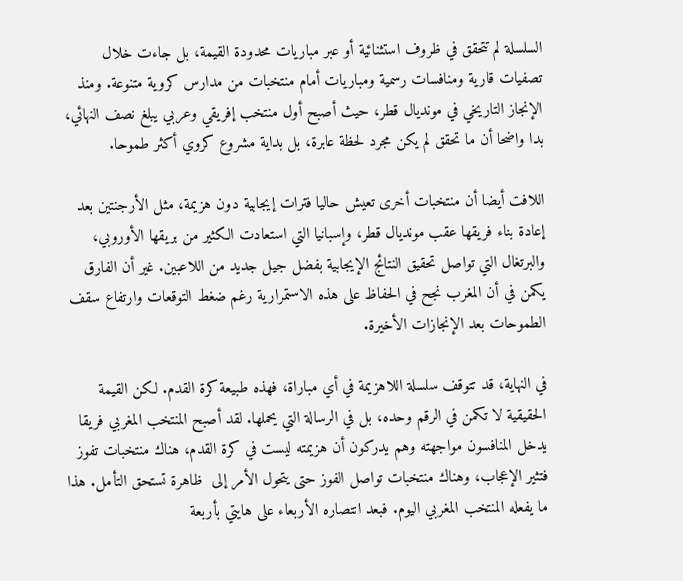السلسلة لم تتحقق في ظروف استثنائية أو عبر مباريات محدودة القيمة، بل جاءت خلال تصفيات قارية ومنافسات رسمية ومباريات أمام منتخبات من مدارس كروية متنوعة. ومنذ الإنجاز التاريخي في مونديال قطر، حيث أصبح أول منتخب إفريقي وعربي يبلغ نصف النهائي، بدا واضحا أن ما تحقق لم يكن مجرد لحظة عابرة، بل بداية مشروع كروي أكثر طموحا.

اللافت أيضا أن منتخبات أخرى تعيش حاليا فترات إيجابية دون هزيمة، مثل الأرجنتين بعد إعادة بناء فريقها عقب مونديال قطر، وإسبانيا التي استعادت الكثير من بريقها الأوروبي، والبرتغال التي تواصل تحقيق النتائج الإيجابية بفضل جيل جديد من اللاعبين. غير أن الفارق يكمن في أن المغرب نجح في الحفاظ على هذه الاستمرارية رغم ضغط التوقعات وارتفاع سقف الطموحات بعد الإنجازات الأخيرة.

في النهاية، قد تتوقف سلسلة اللاهزيمة في أي مباراة، فهذه طبيعة كرة القدم. لكن القيمة الحقيقية لا تكمن في الرقم وحده، بل في الرسالة التي يحملها. لقد أصبح المنتخب المغربي فريقا يدخل المنافسون مواجهته وهم يدركون أن هزيمته ليست في كرة القدم، هناك منتخبات تفوز فتثير الإعجاب، وهناك منتخبات تواصل الفوز حتى يتحول الأمر إلى  ظاهرة تستحق التأمل. هذا ما يفعله المنتخب المغربي اليوم. فبعد انتصاره الأربعاء على هايتي بأربعة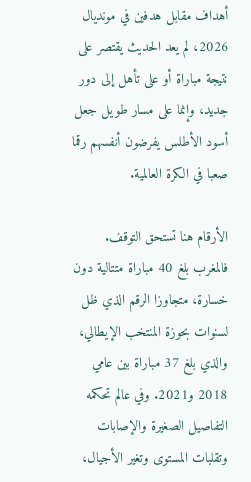أهداف مقابل هدفين في مونديال 2026، لم يعد الحديث يقتصر على نتيجة مباراة أو على تأهل إلى دور جديد، وإنما على مسار طويل جعل أسود الأطلس يفرضون أنفسهم رقما صعبا في الكرة العالمية.

الأرقام هنا تستحق التوقف. فالمغرب بلغ 40 مباراة متتالية دون خسارة، متجاوزا الرقم الذي ظل لسنوات بحوزة المنتخب الإيطالي، والذي بلغ 37 مباراة بين عامي 2018 و2021. وفي عالم تحكمه التفاصيل الصغيرة والإصابات وتقلبات المستوى وتغير الأجيال،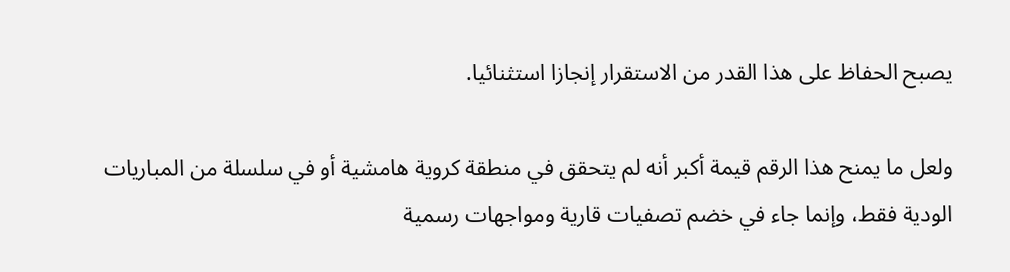يصبح الحفاظ على هذا القدر من الاستقرار إنجازا استثنائيا.

ولعل ما يمنح هذا الرقم قيمة أكبر أنه لم يتحقق في منطقة كروية هامشية أو في سلسلة من المباريات الودية فقط، وإنما جاء في خضم تصفيات قارية ومواجهات رسمية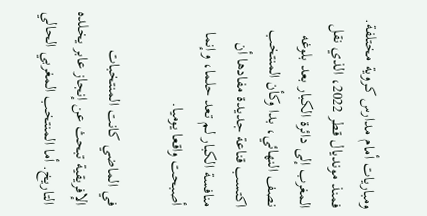ومباريات أمام مدارس كروية مختلفة. فمنذ مونديال قطر 2022، الذي نقل المغرب إلى دائرة الكبار بعد بلوغه نصف النهائي، بدا وكأن المنتخب اكتسب قناعة جديدة مفادها أن منافسة الكبار لم تعد حلما، وإنما أصبحت واقعا يوميا.

في الماضي كانت المنتخبات الإفريقية تبحث عن إنجاز عابر يخلده التاريخ. أما المنتخب المغربي الحالي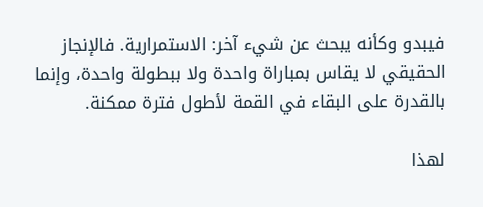فيبدو وكأنه يبحث عن شيء آخر: الاستمرارية. فالإنجاز الحقيقي لا يقاس بمباراة واحدة ولا ببطولة واحدة، وإنما بالقدرة على البقاء في القمة لأطول فترة ممكنة.

لهذا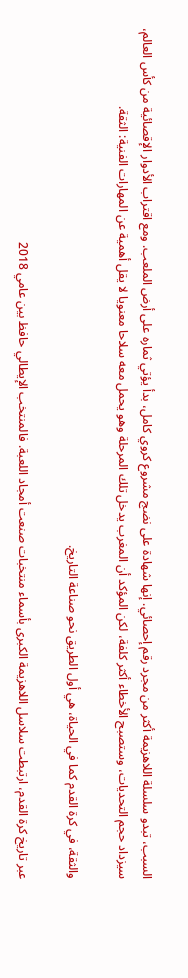السبب، تبدو سلسلة اللاهزيمة أكثر من مجرد رقم إحصائي. إنها شهادة على نضج مشروع كروي كامل، بدأ يؤتي ثماره على أرض الملعب. ومع اقتراب الأدوار الإقصائية من كأس العالم، سيزداد حجم التحديات، وستصبح الأخطاء أكثر كلفة، لكن المؤكد أن المغرب يدخل تلك المرحلة وهو يحمل معه سلاحا معنويا لا يقل أهمية عن المهارات الفنية: الثقة.

والثقة، في كرة القدم كما في الحياة، هي أول الطريق نحو صناعة التاريخ.

عبر تاريخ كرة القدم، ارتبطت سلاسل اللاهزيمة الكبرى بأسماء منتخبات صنعت أمجاد اللعبة. فالمنتخب الإيطالي حافظ بين عامي 2018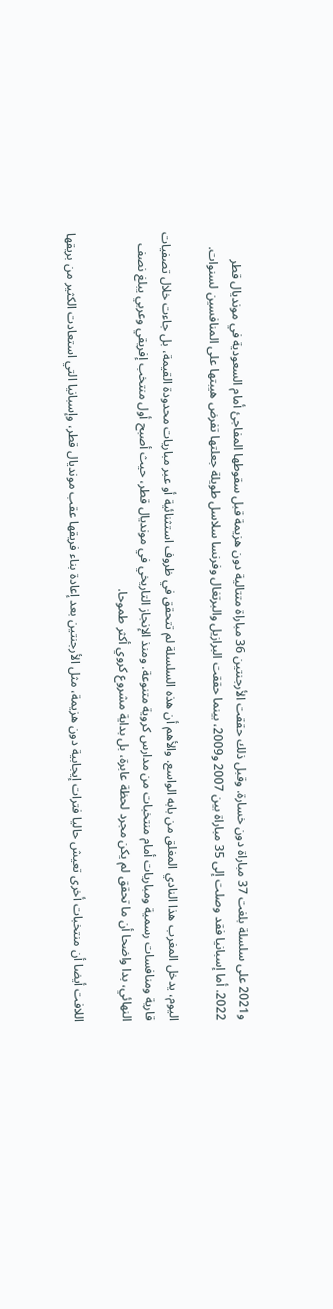و2021 على سلسلة بلغت 37 مباراة دون خسارة. وقبل ذلك حققت الأرجنتين 36 مباراة متتالية دون هزيمة قبل سقوطها المفاجئ أمام السعودية في مونديال قطر 2022. أما إسبانيا فقد وصلت إلى 35 مباراة بين 2007 و2009، بينما حققت البرازيل والبرتغال وفرنسا سلاسل طويلة جعلتها تفرض هيبتها على المنافسين لسنوات.

اليوم، يدخل المغرب هذا النادي المغلق من بابه الواسع. والأهم أن هذه السلسلة لم تتحقق في ظروف استثنائية أو عبر مباريات محدودة القيمة، بل جاءت خلال تصفيات قارية ومنافسات رسمية ومباريات أمام منتخبات من مدارس كروية متنوعة. ومنذ الإنجاز التاريخي في مونديال قطر، حيث أصبح أول منتخب إفريقي وعربي يبلغ نصف النهائي، بدا واضحا أن ما تحقق لم يكن مجرد لحظة عابرة، بل بداية مشروع كروي أكثر طموحا.

اللافت أيضا أن منتخبات أخرى تعيش حاليا فترات إيجابية دون هزيمة، مثل الأرجنتين بعد إعادة بناء فريقها عقب مونديال قطر، وإسبانيا التي استعادت الكثير من بريقها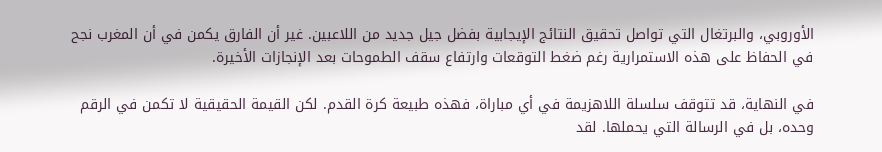الأوروبي، والبرتغال التي تواصل تحقيق النتائج الإيجابية بفضل جيل جديد من اللاعبين. غير أن الفارق يكمن في أن المغرب نجح في الحفاظ على هذه الاستمرارية رغم ضغط التوقعات وارتفاع سقف الطموحات بعد الإنجازات الأخيرة.

في النهاية، قد تتوقف سلسلة اللاهزيمة في أي مباراة، فهذه طبيعة كرة القدم. لكن القيمة الحقيقية لا تكمن في الرقم وحده، بل في الرسالة التي يحملها. لقد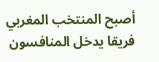أصبح المنتخب المغربي فريقا يدخل المنافسون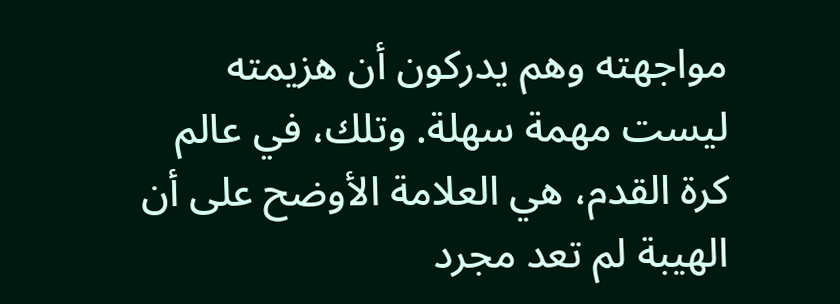مواجهته وهم يدركون أن هزيمته ليست مهمة سهلة. وتلك، في عالم كرة القدم، هي العلامة الأوضح على أن الهيبة لم تعد مجرد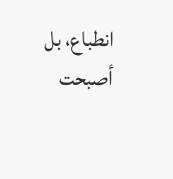انطباع، بل أصبحت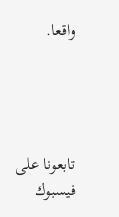واقعا.




تابعونا على فيسبوك